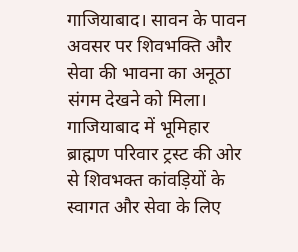गाजियाबाद। सावन के पावन अवसर पर शिवभक्ति और सेवा की भावना का अनूठा संगम देखने को मिला। गाजियाबाद में भूमिहार ब्राह्मण परिवार ट्रस्ट की ओर से शिवभक्त कांवड़ियों के स्वागत और सेवा के लिए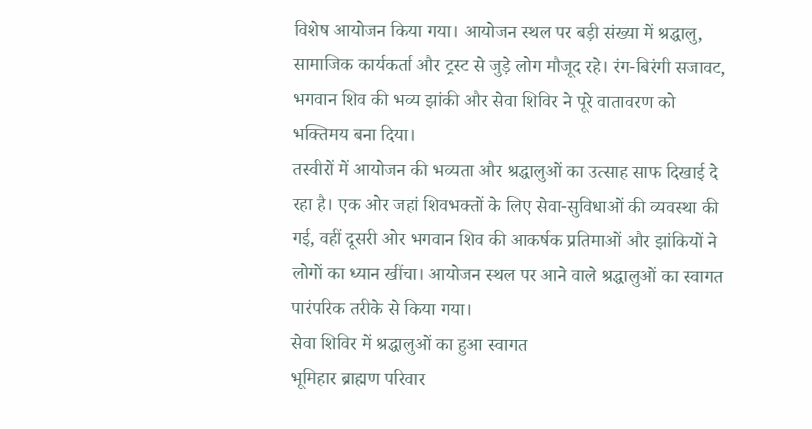विशेष आयोजन किया गया। आयोजन स्थल पर बड़ी संख्या में श्रद्धालु, सामाजिक कार्यकर्ता और ट्रस्ट से जुड़े लोग मौजूद रहे। रंग-बिरंगी सजावट, भगवान शिव की भव्य झांकी और सेवा शिविर ने पूरे वातावरण को भक्तिमय बना दिया।
तस्वीरों में आयोजन की भव्यता और श्रद्धालुओं का उत्साह साफ दिखाई दे रहा है। एक ओर जहां शिवभक्तों के लिए सेवा-सुविधाओं की व्यवस्था की गई, वहीं दूसरी ओर भगवान शिव की आकर्षक प्रतिमाओं और झांकियों ने लोगों का ध्यान खींचा। आयोजन स्थल पर आने वाले श्रद्धालुओं का स्वागत पारंपरिक तरीके से किया गया।
सेवा शिविर में श्रद्धालुओं का हुआ स्वागत
भूमिहार ब्राह्मण परिवार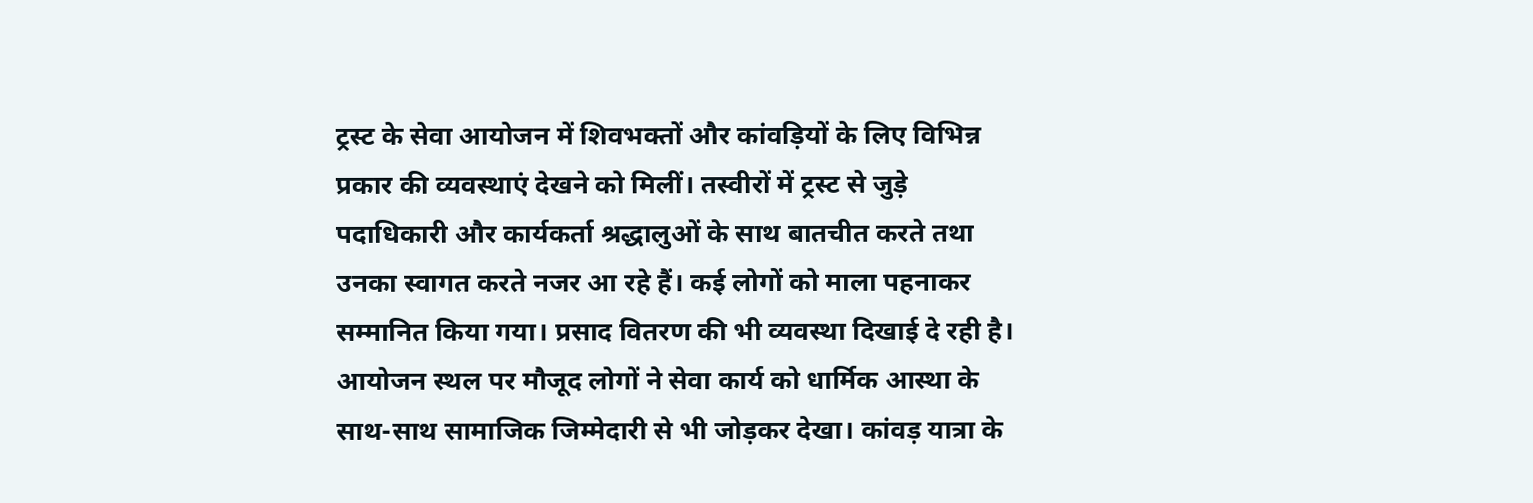ट्रस्ट के सेवा आयोजन में शिवभक्तों और कांवड़ियों के लिए विभिन्न प्रकार की व्यवस्थाएं देखने को मिलीं। तस्वीरों में ट्रस्ट से जुड़े पदाधिकारी और कार्यकर्ता श्रद्धालुओं के साथ बातचीत करते तथा उनका स्वागत करते नजर आ रहे हैं। कई लोगों को माला पहनाकर सम्मानित किया गया। प्रसाद वितरण की भी व्यवस्था दिखाई दे रही है।
आयोजन स्थल पर मौजूद लोगों ने सेवा कार्य को धार्मिक आस्था के साथ-साथ सामाजिक जिम्मेदारी से भी जोड़कर देखा। कांवड़ यात्रा के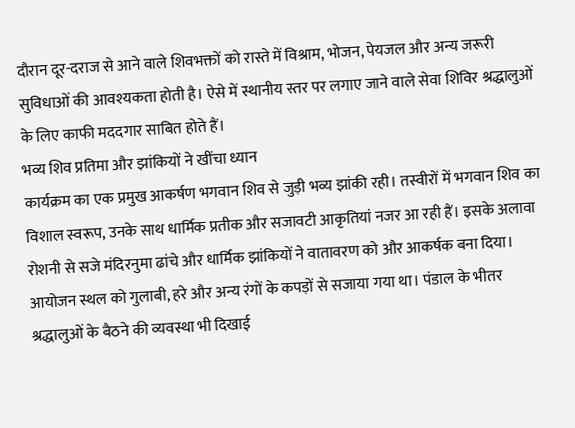दौरान दूर-दराज से आने वाले शिवभक्तों को रास्ते में विश्राम, भोजन, पेयजल और अन्य जरूरी सुविधाओं की आवश्यकता होती है। ऐसे में स्थानीय स्तर पर लगाए जाने वाले सेवा शिविर श्रद्धालुओं के लिए काफी मददगार साबित होते हैं।
भव्य शिव प्रतिमा और झांकियों ने खींचा ध्यान
कार्यक्रम का एक प्रमुख आकर्षण भगवान शिव से जुड़ी भव्य झांकी रही। तस्वीरों में भगवान शिव का विशाल स्वरूप, उनके साथ धार्मिक प्रतीक और सजावटी आकृतियां नजर आ रही हैं। इसके अलावा रोशनी से सजे मंदिरनुमा ढांचे और धार्मिक झांकियों ने वातावरण को और आकर्षक बना दिया।
आयोजन स्थल को गुलाबी, हरे और अन्य रंगों के कपड़ों से सजाया गया था। पंडाल के भीतर श्रद्धालुओं के बैठने की व्यवस्था भी दिखाई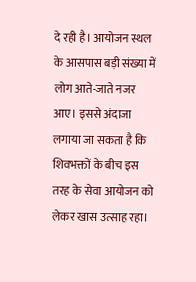दे रही है। आयोजन स्थल के आसपास बड़ी संख्या में लोग आते-जाते नजर आए। इससे अंदाजा लगाया जा सकता है कि शिवभक्तों के बीच इस तरह के सेवा आयोजन को लेकर खास उत्साह रहा।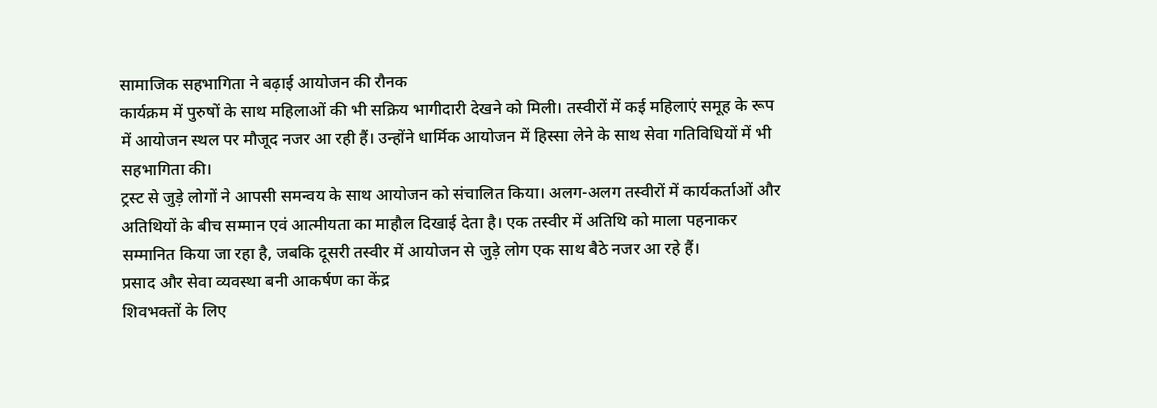सामाजिक सहभागिता ने बढ़ाई आयोजन की रौनक
कार्यक्रम में पुरुषों के साथ महिलाओं की भी सक्रिय भागीदारी देखने को मिली। तस्वीरों में कई महिलाएं समूह के रूप में आयोजन स्थल पर मौजूद नजर आ रही हैं। उन्होंने धार्मिक आयोजन में हिस्सा लेने के साथ सेवा गतिविधियों में भी सहभागिता की।
ट्रस्ट से जुड़े लोगों ने आपसी समन्वय के साथ आयोजन को संचालित किया। अलग-अलग तस्वीरों में कार्यकर्ताओं और अतिथियों के बीच सम्मान एवं आत्मीयता का माहौल दिखाई देता है। एक तस्वीर में अतिथि को माला पहनाकर सम्मानित किया जा रहा है, जबकि दूसरी तस्वीर में आयोजन से जुड़े लोग एक साथ बैठे नजर आ रहे हैं।
प्रसाद और सेवा व्यवस्था बनी आकर्षण का केंद्र
शिवभक्तों के लिए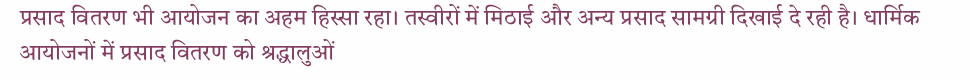प्रसाद वितरण भी आयोजन का अहम हिस्सा रहा। तस्वीरों में मिठाई और अन्य प्रसाद सामग्री दिखाई दे रही है। धार्मिक आयोजनों में प्रसाद वितरण को श्रद्धालुओं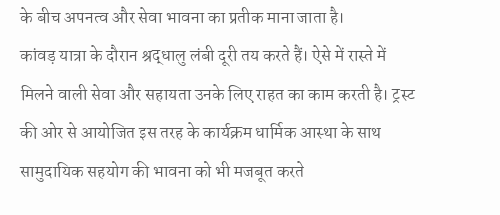के बीच अपनत्व और सेवा भावना का प्रतीक माना जाता है।
कांवड़ यात्रा के दौरान श्रद्धालु लंबी दूरी तय करते हैं। ऐसे में रास्ते में मिलने वाली सेवा और सहायता उनके लिए राहत का काम करती है। ट्रस्ट की ओर से आयोजित इस तरह के कार्यक्रम धार्मिक आस्था के साथ सामुदायिक सहयोग की भावना को भी मजबूत करते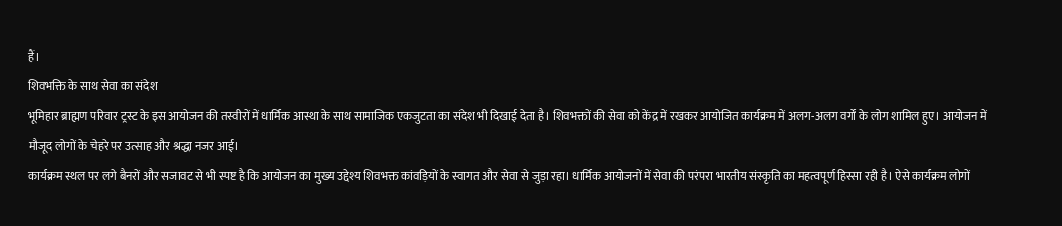हैं।
शिवभक्ति के साथ सेवा का संदेश
भूमिहार ब्राह्मण परिवार ट्रस्ट के इस आयोजन की तस्वीरों में धार्मिक आस्था के साथ सामाजिक एकजुटता का संदेश भी दिखाई देता है। शिवभक्तों की सेवा को केंद्र में रखकर आयोजित कार्यक्रम में अलग-अलग वर्गों के लोग शामिल हुए। आयोजन में मौजूद लोगों के चेहरे पर उत्साह और श्रद्धा नजर आई।
कार्यक्रम स्थल पर लगे बैनरों और सजावट से भी स्पष्ट है कि आयोजन का मुख्य उद्देश्य शिवभक्त कांवड़ियों के स्वागत और सेवा से जुड़ा रहा। धार्मिक आयोजनों में सेवा की परंपरा भारतीय संस्कृति का महत्वपूर्ण हिस्सा रही है। ऐसे कार्यक्रम लोगों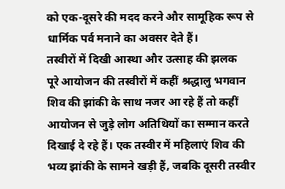को एक-दूसरे की मदद करने और सामूहिक रूप से धार्मिक पर्व मनाने का अवसर देते हैं।
तस्वीरों में दिखी आस्था और उत्साह की झलक
पूरे आयोजन की तस्वीरों में कहीं श्रद्धालु भगवान शिव की झांकी के साथ नजर आ रहे हैं तो कहीं आयोजन से जुड़े लोग अतिथियों का सम्मान करते दिखाई दे रहे हैं। एक तस्वीर में महिलाएं शिव की भव्य झांकी के सामने खड़ी हैं, जबकि दूसरी तस्वीर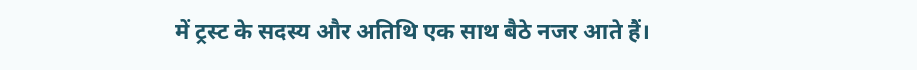में ट्रस्ट के सदस्य और अतिथि एक साथ बैठे नजर आते हैं।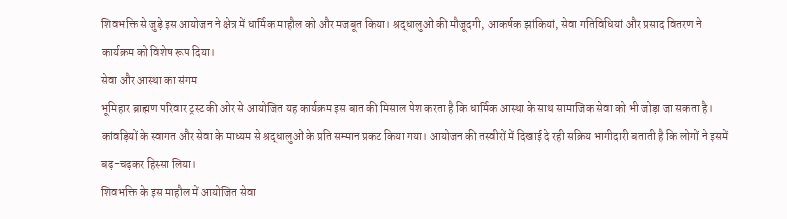शिवभक्ति से जुड़े इस आयोजन ने क्षेत्र में धार्मिक माहौल को और मजबूत किया। श्रद्धालुओं की मौजूदगी, आकर्षक झांकियां, सेवा गतिविधियां और प्रसाद वितरण ने कार्यक्रम को विशेष रूप दिया।
सेवा और आस्था का संगम
भूमिहार ब्राह्मण परिवार ट्रस्ट की ओर से आयोजित यह कार्यक्रम इस बात की मिसाल पेश करता है कि धार्मिक आस्था के साथ सामाजिक सेवा को भी जोड़ा जा सकता है। कांवड़ियों के स्वागत और सेवा के माध्यम से श्रद्धालुओं के प्रति सम्मान प्रकट किया गया। आयोजन की तस्वीरों में दिखाई दे रही सक्रिय भागीदारी बताती है कि लोगों ने इसमें बढ़-चढ़कर हिस्सा लिया।
शिवभक्ति के इस माहौल में आयोजित सेवा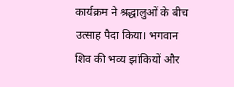कार्यक्रम ने श्रद्धालुओं के बीच उत्साह पैदा किया। भगवान शिव की भव्य झांकियों और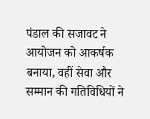पंडाल की सजावट ने आयोजन को आकर्षक बनाया, वहीं सेवा और सम्मान की गतिविधियों ने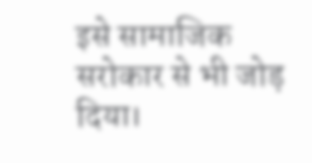इसे सामाजिक सरोकार से भी जोड़ दिया।